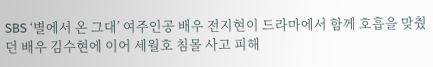SBS ‘별에서 온 그대’ 여주인공 배우 전지현이 드라마에서 함께 호흡을 맞췄던 배우 김수현에 이어 세월호 침몰 사고 피해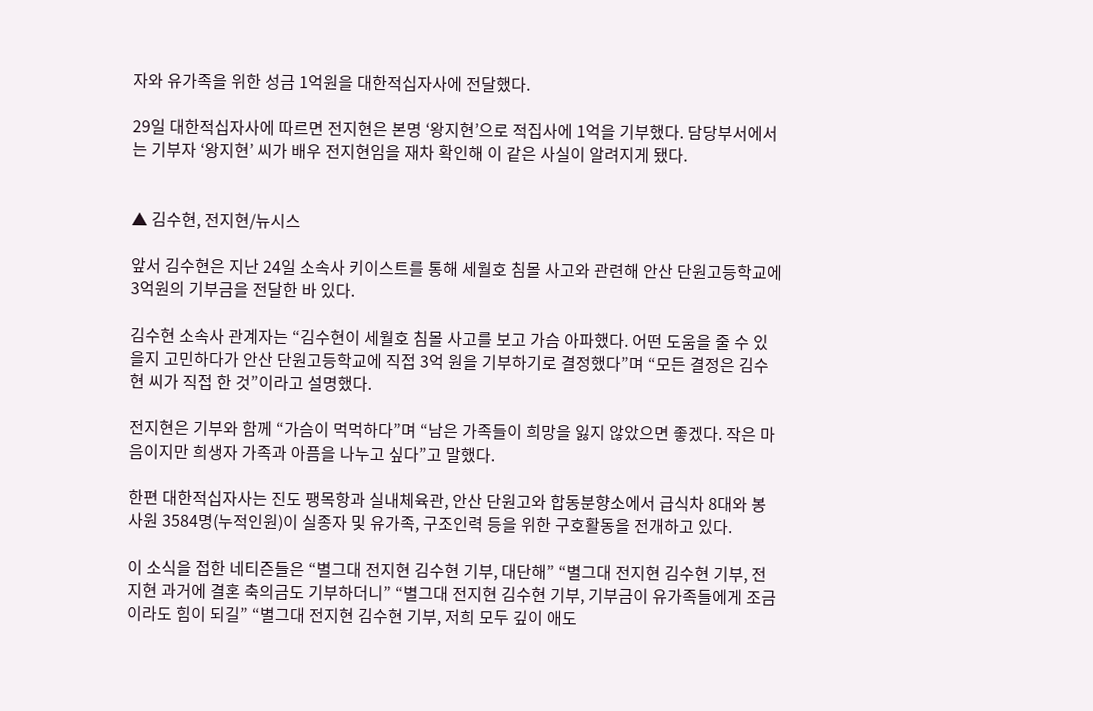자와 유가족을 위한 성금 1억원을 대한적십자사에 전달했다.

29일 대한적십자사에 따르면 전지현은 본명 ‘왕지현’으로 적집사에 1억을 기부했다. 담당부서에서는 기부자 ‘왕지현’ 씨가 배우 전지현임을 재차 확인해 이 같은 사실이 알려지게 됐다.


▲ 김수현, 전지현/뉴시스

앞서 김수현은 지난 24일 소속사 키이스트를 통해 세월호 침몰 사고와 관련해 안산 단원고등학교에 3억원의 기부금을 전달한 바 있다.

김수현 소속사 관계자는 “김수현이 세월호 침몰 사고를 보고 가슴 아파했다. 어떤 도움을 줄 수 있을지 고민하다가 안산 단원고등학교에 직접 3억 원을 기부하기로 결정했다”며 “모든 결정은 김수현 씨가 직접 한 것”이라고 설명했다.

전지현은 기부와 함께 “가슴이 먹먹하다”며 “남은 가족들이 희망을 잃지 않았으면 좋겠다. 작은 마음이지만 희생자 가족과 아픔을 나누고 싶다”고 말했다.

한편 대한적십자사는 진도 팽목항과 실내체육관, 안산 단원고와 합동분향소에서 급식차 8대와 봉사원 3584명(누적인원)이 실종자 및 유가족, 구조인력 등을 위한 구호활동을 전개하고 있다.

이 소식을 접한 네티즌들은 “별그대 전지현 김수현 기부, 대단해” “별그대 전지현 김수현 기부, 전지현 과거에 결혼 축의금도 기부하더니” “별그대 전지현 김수현 기부, 기부금이 유가족들에게 조금이라도 힘이 되길” “별그대 전지현 김수현 기부, 저희 모두 깊이 애도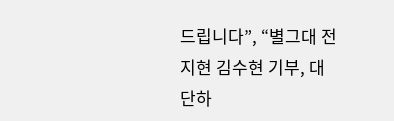드립니다”, “별그대 전지현 김수현 기부, 대단하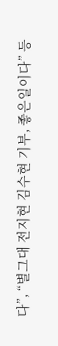다”, “별그대 전지현 김수현 기부, 좋은일이다” 등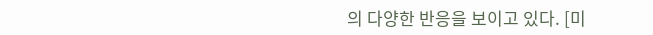의 다양한 반응을 보이고 있다. [미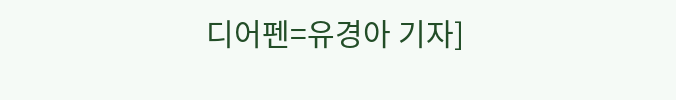디어펜=유경아 기자]